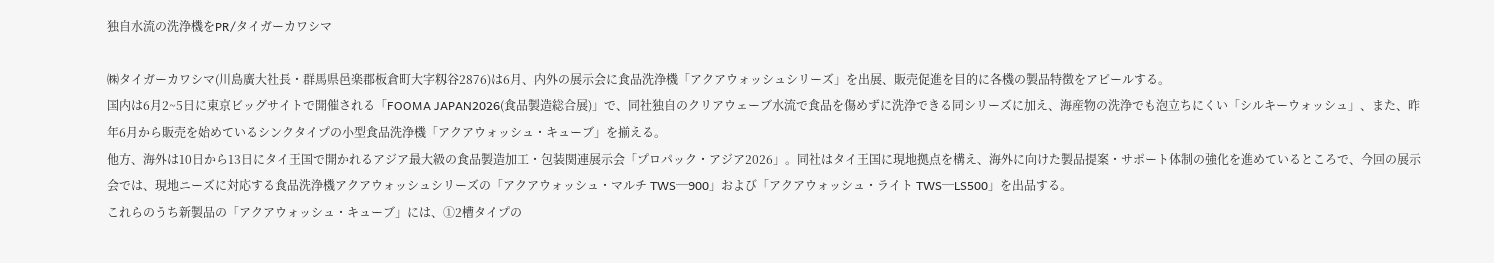独自水流の洗浄機をPR/タイガーカワシマ

㈱タイガーカワシマ(川島廣大社長・群馬県邑楽郡板倉町大字籾谷2876)は6月、内外の展示会に食品洗浄機「アクアウォッシュシリーズ」を出展、販売促進を目的に各機の製品特徴をアピールする。
国内は6月2~5日に東京ビッグサイトで開催される「FOOMA JAPAN2026(食品製造総合展)」で、同社独自のクリアウェーブ水流で食品を傷めずに洗浄できる同シリーズに加え、海産物の洗浄でも泡立ちにくい「シルキーウォッシュ」、また、昨年6月から販売を始めているシンクタイプの小型食品洗浄機「アクアウォッシュ・キューブ」を揃える。
他方、海外は10日から13日にタイ王国で開かれるアジア最大級の食品製造加工・包装関連展示会「プロパック・アジア2026」。同社はタイ王国に現地拠点を構え、海外に向けた製品提案・サポート体制の強化を進めているところで、今回の展示会では、現地ニーズに対応する食品洗浄機アクアウォッシュシリーズの「アクアウォッシュ・マルチ TWS─900」および「アクアウォッシュ・ライト TWS─LS500」を出品する。
これらのうち新製品の「アクアウォッシュ・キューブ」には、①2槽タイプの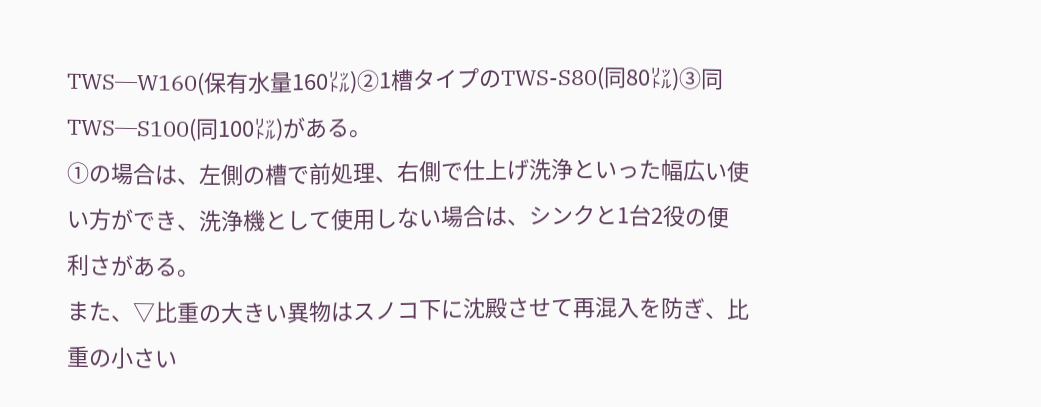TWS─W160(保有水量160㍑)②1槽タイプのTWS-S80(同80㍑)③同TWS─S100(同100㍑)がある。
①の場合は、左側の槽で前処理、右側で仕上げ洗浄といった幅広い使い方ができ、洗浄機として使用しない場合は、シンクと1台2役の便利さがある。
また、▽比重の大きい異物はスノコ下に沈殿させて再混入を防ぎ、比重の小さい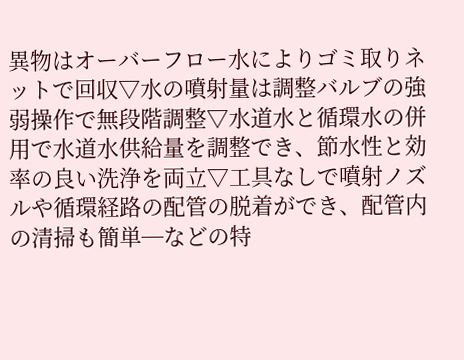異物はオーバーフロー水によりゴミ取りネットで回収▽水の噴射量は調整バルブの強弱操作で無段階調整▽水道水と循環水の併用で水道水供給量を調整でき、節水性と効率の良い洗浄を両立▽工具なしで噴射ノズルや循環経路の配管の脱着ができ、配管内の清掃も簡単─などの特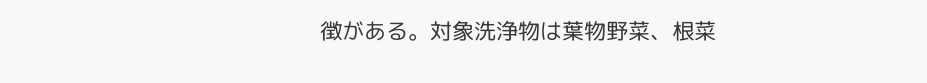徴がある。対象洗浄物は葉物野菜、根菜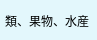類、果物、水産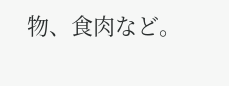物、食肉など。